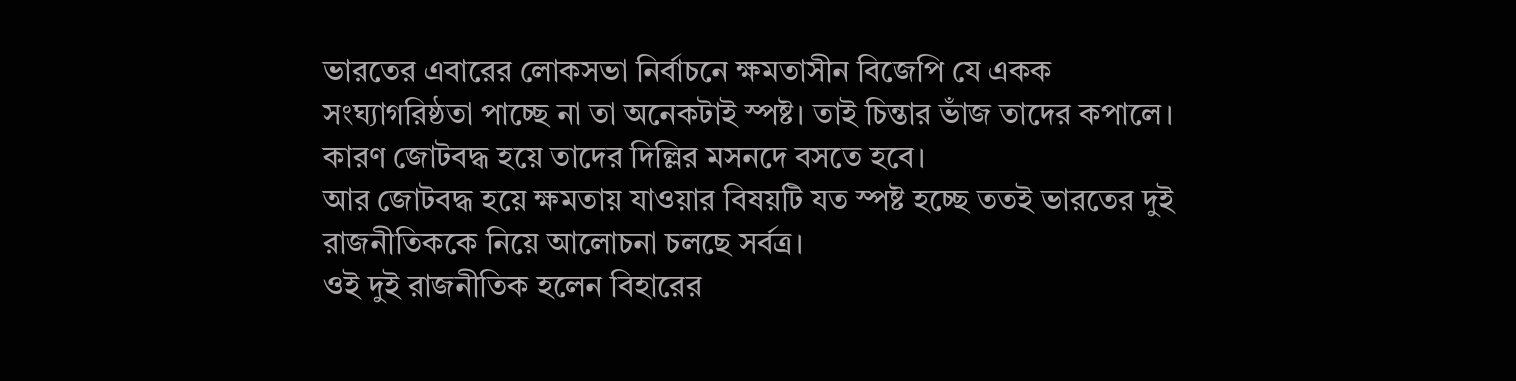ভারতের এবারের লোকসভা নির্বাচনে ক্ষমতাসীন বিজেপি যে একক সংঘ্যাগরিষ্ঠতা পাচ্ছে না তা অনেকটাই স্পষ্ট। তাই চিন্তার ভাঁজ তাদের কপালে। কারণ জোটবদ্ধ হয়ে তাদের দিল্লির মসনদে বসতে হবে।
আর জোটবদ্ধ হয়ে ক্ষমতায় যাওয়ার বিষয়টি যত স্পষ্ট হচ্ছে ততই ভারতের দুই রাজনীতিককে নিয়ে আলোচনা চলছে সর্বত্র।
ওই দুই রাজনীতিক হলেন বিহারের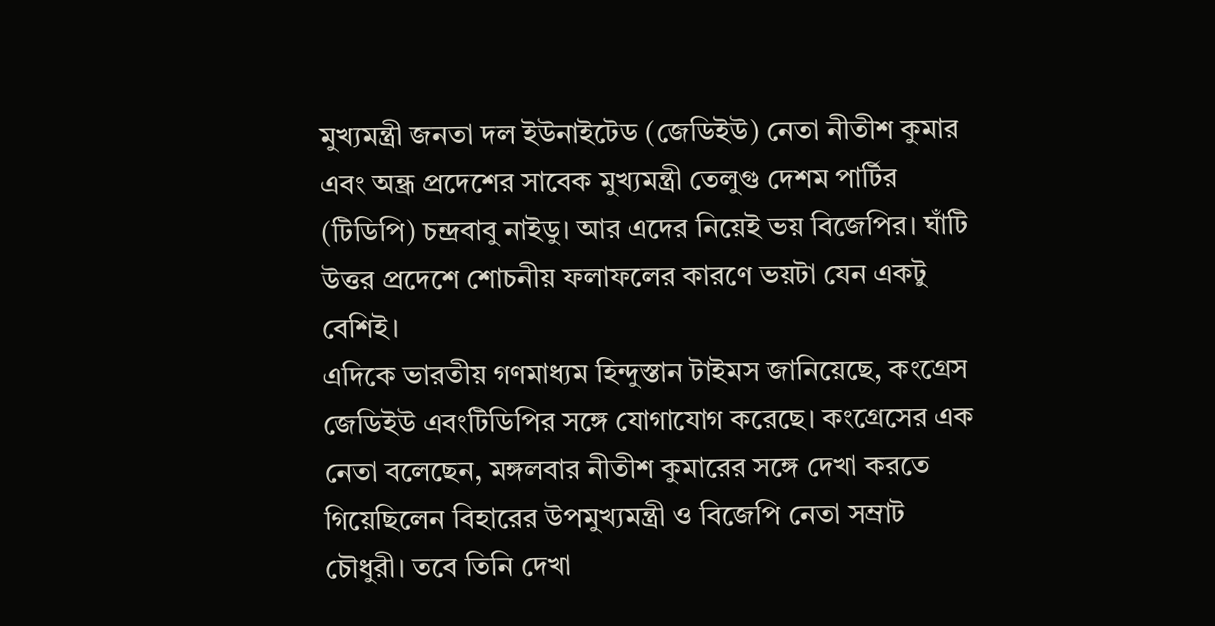মুখ্যমন্ত্রী জনতা দল ইউনাইটেড (জেডিইউ) নেতা নীতীশ কুমার এবং অন্ধ্র প্রদেশের সাবেক মুখ্যমন্ত্রী তেলুগু দেশম পার্টির (টিডিপি) চন্দ্রবাবু নাইডু। আর এদের নিয়েই ভয় বিজেপির। ঘাঁটি উত্তর প্রদেশে শোচনীয় ফলাফলের কারণে ভয়টা যেন একটু বেশিই।
এদিকে ভারতীয় গণমাধ্যম হিন্দুস্তান টাইমস জানিয়েছে, কংগ্রেস জেডিইউ এবংটিডিপির সঙ্গে যোগাযোগ করেছে। কংগ্রেসের এক নেতা বলেছেন, মঙ্গলবার নীতীশ কুমারের সঙ্গে দেখা করতে গিয়েছিলেন বিহারের উপমুখ্যমন্ত্রী ও বিজেপি নেতা সম্রাট চৌধুরী। তবে তিনি দেখা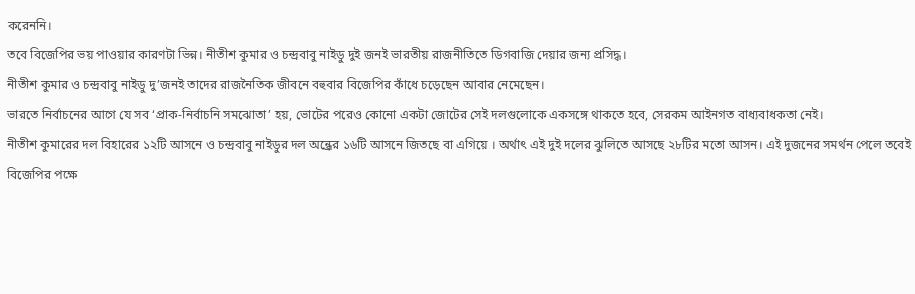করেননি।
তবে বিজেপির ভয় পাওয়ার কারণটা ভিন্ন। নীতীশ কুমার ও চন্দ্রবাবু নাইডু দুই জনই ভারতীয় রাজনীতিতে ডিগবাজি দেয়ার জন্য প্রসিদ্ধ।
নীতীশ কুমার ও চন্দ্রবাবু নাইডু দু’জনই তাদের রাজনৈতিক জীবনে বহুবার বিজেপির কাঁধে চড়েছেন আবার নেমেছেন।
ভারতে নির্বাচনের আগে যে সব ‘প্রাক-নির্বাচনি সমঝোতা’ হয়, ভোটের পরেও কোনো একটা জোটের সেই দলগুলোকে একসঙ্গে থাকতে হবে, সেরকম আইনগত বাধ্যবাধকতা নেই।
নীতীশ কুমারের দল বিহারের ১২টি আসনে ও চন্দ্রবাবু নাইডুর দল অন্ধ্রের ১৬টি আসনে জিতছে বা এগিয়ে । অর্থাৎ এই দুই দলের ঝুলিতে আসছে ২৮টির মতো আসন। এই দুজনের সমর্থন পেলে তবেই বিজেপির পক্ষে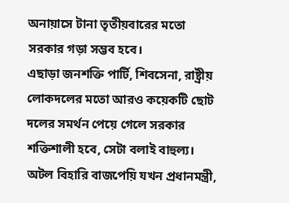অনায়াসে টানা তৃতীয়বারের মতো সরকার গড়া সম্ভব হবে।
এছাড়া জনশক্তি পার্টি, শিবসেনা, রাষ্ট্রীয় লোকদলের মতো আরও কয়েকটি ছোট দলের সমর্থন পেয়ে গেলে সরকার শক্তিশালী হবে, সেটা বলাই বাহুল্য।
অটল বিহারি বাজপেয়ি যখন প্রধানমন্ত্রী,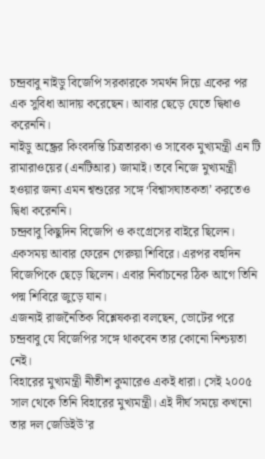চন্দ্রবাবু নাইডু বিজেপি সরকারকে সমর্থন দিয়ে একের পর এক সুবিধা আদায় করেছেন। আবার ছেড়ে যেতে দ্বিধাও করেননি।
নাইডু অন্ধ্রের কিংবদন্তি চিত্রতারকা ও সাবেক মুখ্যমন্ত্রী এন টি রামারাওয়ের (এনটিআর) জামাই। তবে নিজে মুখ্যমন্ত্রী হওয়ার জন্য এমন শ্বশুরের সঙ্গে ‘বিশ্বাসঘাতকতা’ করতেও দ্বিধা করেননি।
চন্দ্রবাবু কিছুদিন বিজেপি ও কংগ্রেসের বাইরে ছিলেন। একসময় আবার ফেরেন গেরুয়া শিবিরে। এরপর বহুদিন বিজেপিকে ছেড়ে ছিলেন। এবার নির্বাচনের ঠিক আগে তিনি পদ্ম শিবিরে জুড়ে যান।
এজন্যই রাজনৈতিক বিশ্লেষকরা বলছেন, ভোটের পরে চন্দ্রবাবু যে বিজেপির সঙ্গে থাকবেন তার কোনো নিশ্চয়তা নেই।
বিহারের মুখ্যমন্ত্রী নীতীশ কুমারেও একই ধারা। সেই ২০০৫ সাল থেকে তিনি বিহারের মুখ্যমন্ত্রী। এই দীর্ঘ সময়ে কখনো তার দল জেডিইউ’র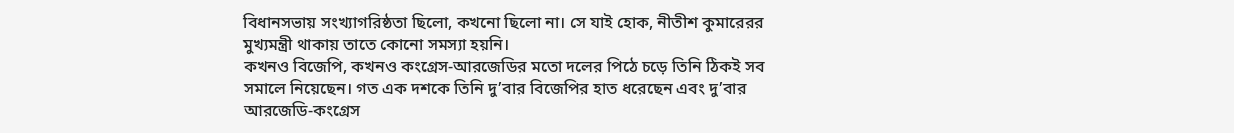বিধানসভায় সংখ্যাগরিষ্ঠতা ছিলো, কখনো ছিলো না। সে যাই হোক, নীতীশ কুমারেরর মুখ্যমন্ত্রী থাকায় তাতে কোনো সমস্যা হয়নি।
কখনও বিজেপি, কখনও কংগ্রেস-আরজেডির মতো দলের পিঠে চড়ে তিনি ঠিকই সব সমালে নিয়েছেন। গত এক দশকে তিনি দু’বার বিজেপির হাত ধরেছেন এবং দু’বার আরজেডি-কংগ্রেস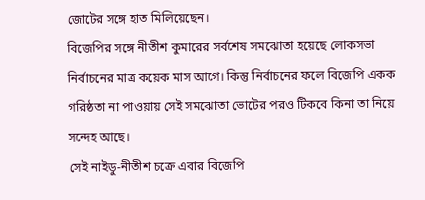জোটের সঙ্গে হাত মিলিয়েছেন।
বিজেপির সঙ্গে নীতীশ কুমারের সর্বশেষ সমঝোতা হয়েছে লোকসভা নির্বাচনের মাত্র কয়েক মাস আগে। কিন্তু নির্বাচনের ফলে বিজেপি একক গরিষ্ঠতা না পাওয়ায় সেই সমঝোতা ভোটের পরও টিকবে কিনা তা নিয়ে সন্দেহ আছে।
সেই নাইডু-নীতীশ চক্রে এবার বিজেপি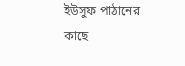ইউসুফ পাঠানের কাছে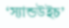‘স্যান্ডউইচ’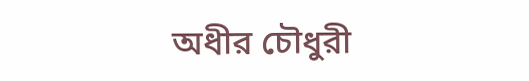অধীর চৌধুরী